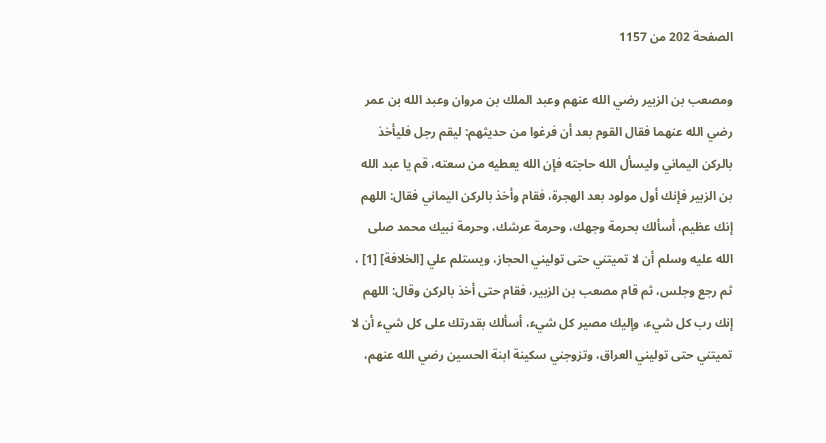الصفحة 202 من 1157

ومصعب بن الزبير رضي الله عنهم وعبد الملك بن مروان وعبد الله بن عمر رضي الله عنهما فقال القوم بعد أن فرغوا من حديثهم: ليقم رجل فليأخذ بالركن اليماني وليسأل الله حاجته فإن الله يعطيه من سعته، قم يا عبد الله بن الزبير فإنك أول مولود بعد الهجرة، فقام وأخذ بالركن اليماني فقال: اللهم إنك عظيم، أسألك بحرمة وجهك، وحرمة عرشك، وحرمة نبيك محمد صلى الله عليه وسلم أن لا تميتني حتى توليني الحجاز، ويستلم علي [الخلافة] [1] ، ثم رجع وجلس، ثم قام مصعب بن الزبير، فقام حتى أخذ بالركن وقال: اللهم إنك رب كل شيء، وإليك مصير كل شيء، أسألك بقدرتك على كل شيء أن لا تميتني حتى توليني العراق، وتزوجني سكينة ابنة الحسين رضي الله عنهم،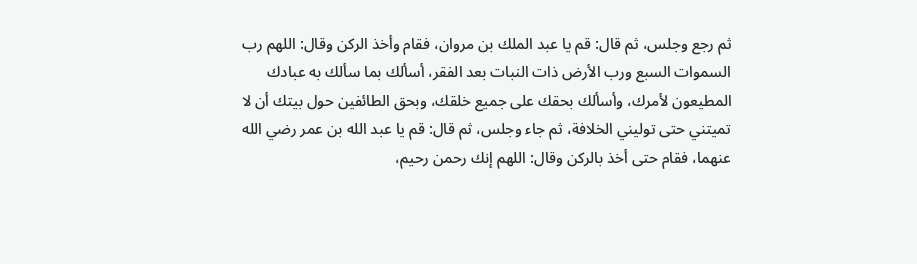ثم رجع وجلس، ثم قال: قم يا عبد الملك بن مروان، فقام وأخذ الركن وقال: اللهم رب السموات السبع ورب الأرض ذات النبات بعد الفقر، أسألك بما سألك به عبادك المطيعون لأمرك، وأسألك بحقك على جميع خلقك، وبحق الطائفين حول بيتك أن لا تميتني حتى توليني الخلافة، ثم جاء وجلس، ثم قال: قم يا عبد الله بن عمر رضي الله عنهما، فقام حتى أخذ بالركن وقال: اللهم إنك رحمن رحيم،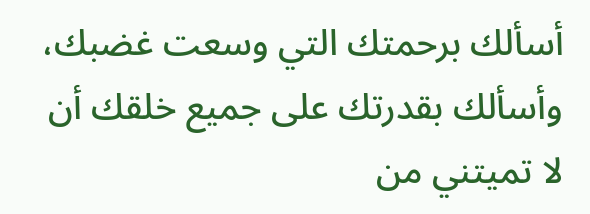أسألك برحمتك التي وسعت غضبك، وأسألك بقدرتك على جميع خلقك أن لا تميتني من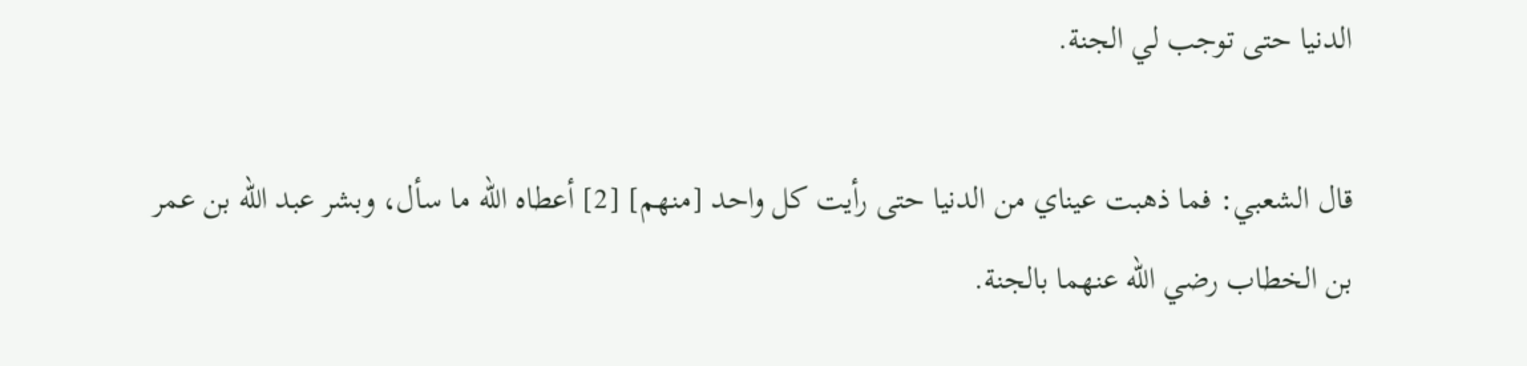الدنيا حتى توجب لي الجنة.

قال الشعبي: فما ذهبت عيناي من الدنيا حتى رأيت كل واحد [منهم] [2] أعطاه الله ما سأل، وبشر عبد الله بن عمر بن الخطاب رضي الله عنهما بالجنة.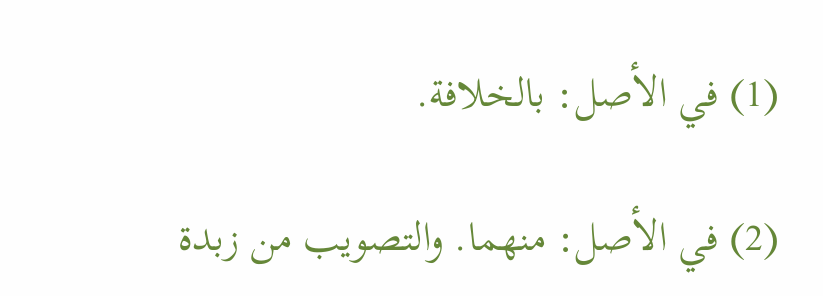(1) في الأصل: بالخلافة.

(2) في الأصل: منهما. والتصويب من زبدة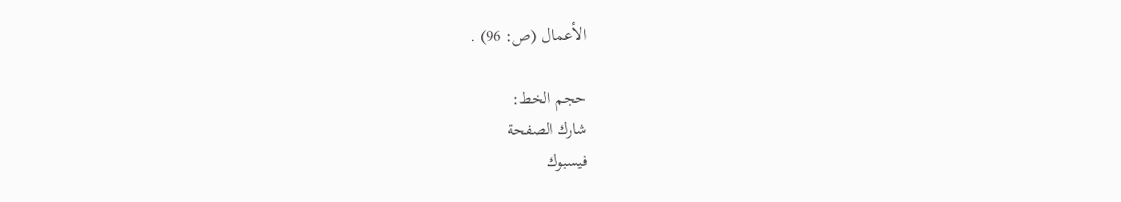الأعمال (ص: 96) .

حجم الخط:
شارك الصفحة
فيسبوك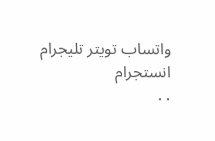واتساب تويتر تليجرام انستجرام
. .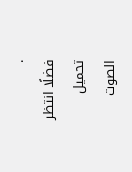.
فضلًا انتظر تحميل الصوت